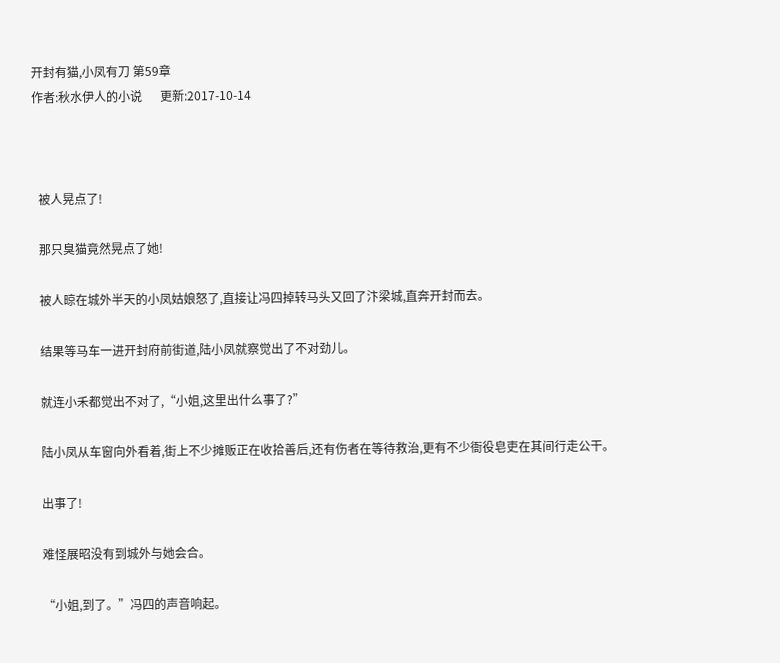开封有猫,小凤有刀 第59章
作者:秋水伊人的小说      更新:2017-10-14



  被人晃点了!

  那只臭猫竟然晃点了她!

  被人晾在城外半天的小凤姑娘怒了,直接让冯四掉转马头又回了汴梁城,直奔开封而去。

  结果等马车一进开封府前街道,陆小凤就察觉出了不对劲儿。

  就连小禾都觉出不对了,“小姐,这里出什么事了?”

  陆小凤从车窗向外看着,街上不少摊贩正在收拾善后,还有伤者在等待救治,更有不少衙役皂吏在其间行走公干。

  出事了!

  难怪展昭没有到城外与她会合。

  “小姐,到了。”冯四的声音响起。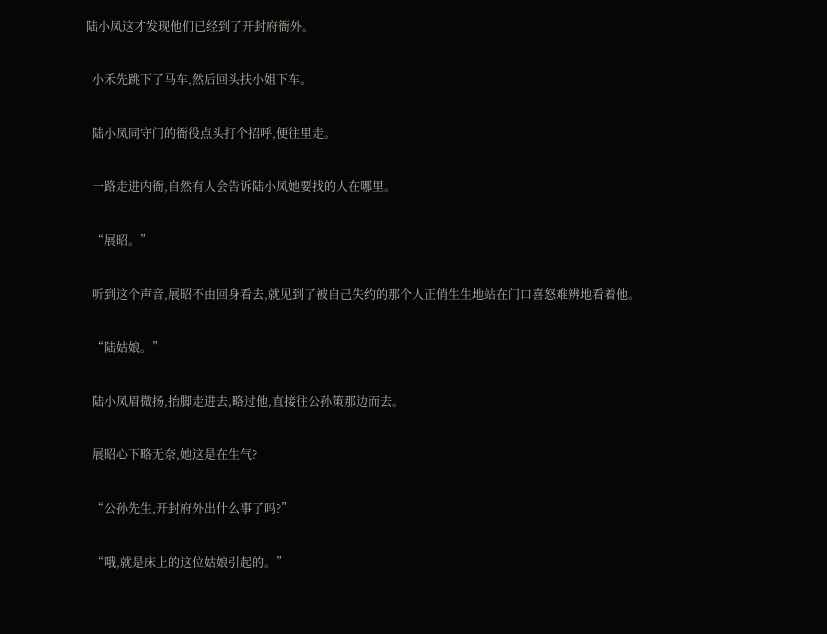陆小凤这才发现他们已经到了开封府衙外。

  小禾先跳下了马车,然后回头扶小姐下车。

  陆小凤同守门的衙役点头打个招呼,便往里走。

  一路走进内衙,自然有人会告诉陆小凤她要找的人在哪里。

  “展昭。”

  听到这个声音,展昭不由回身看去,就见到了被自己失约的那个人正俏生生地站在门口喜怒难辨地看着他。

  “陆姑娘。”

  陆小凤眉微扬,抬脚走进去,略过他,直接往公孙策那边而去。

  展昭心下略无奈,她这是在生气?

  “公孙先生,开封府外出什么事了吗?”

  “哦,就是床上的这位姑娘引起的。”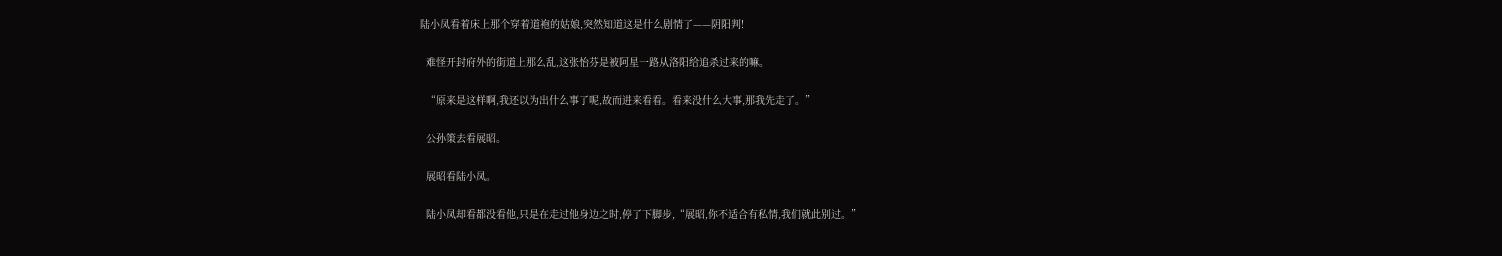陆小凤看着床上那个穿着道袍的姑娘,突然知道这是什么剧情了——阴阳判!

  难怪开封府外的街道上那么乱,这张怡芬是被阿星一路从洛阳给追杀过来的嘛。

  “原来是这样啊,我还以为出什么事了呢,故而进来看看。看来没什么大事,那我先走了。”

  公孙策去看展昭。

  展昭看陆小凤。

  陆小凤却看都没看他,只是在走过他身边之时,停了下脚步,“展昭,你不适合有私情,我们就此别过。”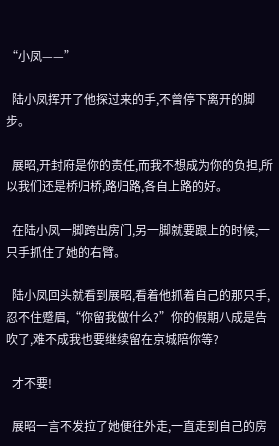“小凤——”

  陆小凤挥开了他探过来的手,不曾停下离开的脚步。

  展昭,开封府是你的责任,而我不想成为你的负担,所以我们还是桥归桥,路归路,各自上路的好。

  在陆小凤一脚跨出房门,另一脚就要跟上的时候,一只手抓住了她的右臂。

  陆小凤回头就看到展昭,看着他抓着自己的那只手,忍不住蹙眉,“你留我做什么?”你的假期八成是告吹了,难不成我也要继续留在京城陪你等?

  才不要!

  展昭一言不发拉了她便往外走,一直走到自己的房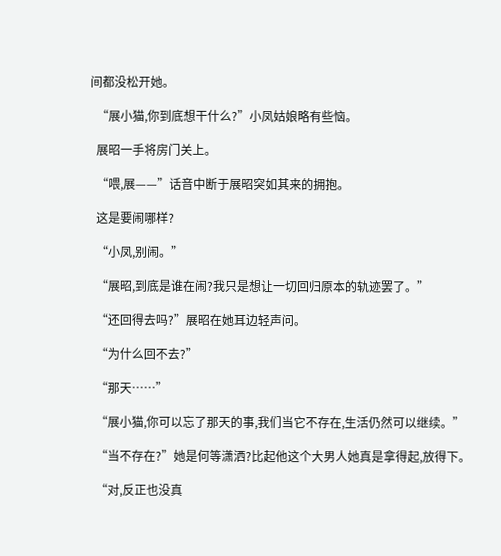间都没松开她。

  “展小猫,你到底想干什么?”小凤姑娘略有些恼。

  展昭一手将房门关上。

  “喂,展——”话音中断于展昭突如其来的拥抱。

  这是要闹哪样?

  “小凤,别闹。”

  “展昭,到底是谁在闹?我只是想让一切回归原本的轨迹罢了。”

  “还回得去吗?”展昭在她耳边轻声问。

  “为什么回不去?”

  “那天……”

  “展小猫,你可以忘了那天的事,我们当它不存在,生活仍然可以继续。”

  “当不存在?”她是何等潇洒?比起他这个大男人她真是拿得起,放得下。

  “对,反正也没真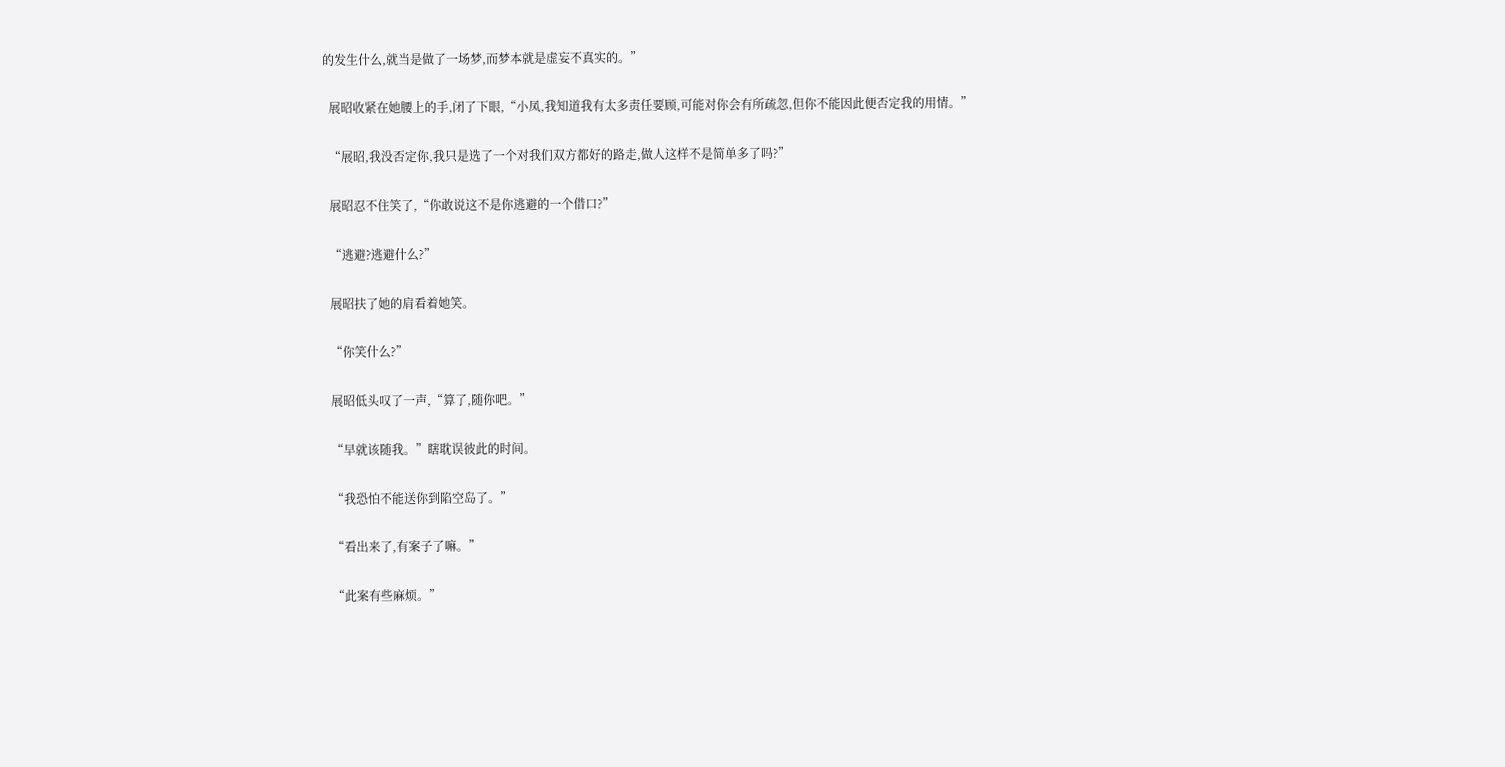的发生什么,就当是做了一场梦,而梦本就是虚妄不真实的。”

  展昭收紧在她腰上的手,闭了下眼,“小凤,我知道我有太多责任要顾,可能对你会有所疏忽,但你不能因此便否定我的用情。”

  “展昭,我没否定你,我只是选了一个对我们双方都好的路走,做人这样不是简单多了吗?”

  展昭忍不住笑了,“你敢说这不是你逃避的一个借口?”

  “逃避?逃避什么?”

  展昭扶了她的肩看着她笑。

  “你笑什么?”

  展昭低头叹了一声,“算了,随你吧。”

  “早就该随我。”瞎耽误彼此的时间。

  “我恐怕不能送你到陷空岛了。”

  “看出来了,有案子了嘛。”

  “此案有些麻烦。”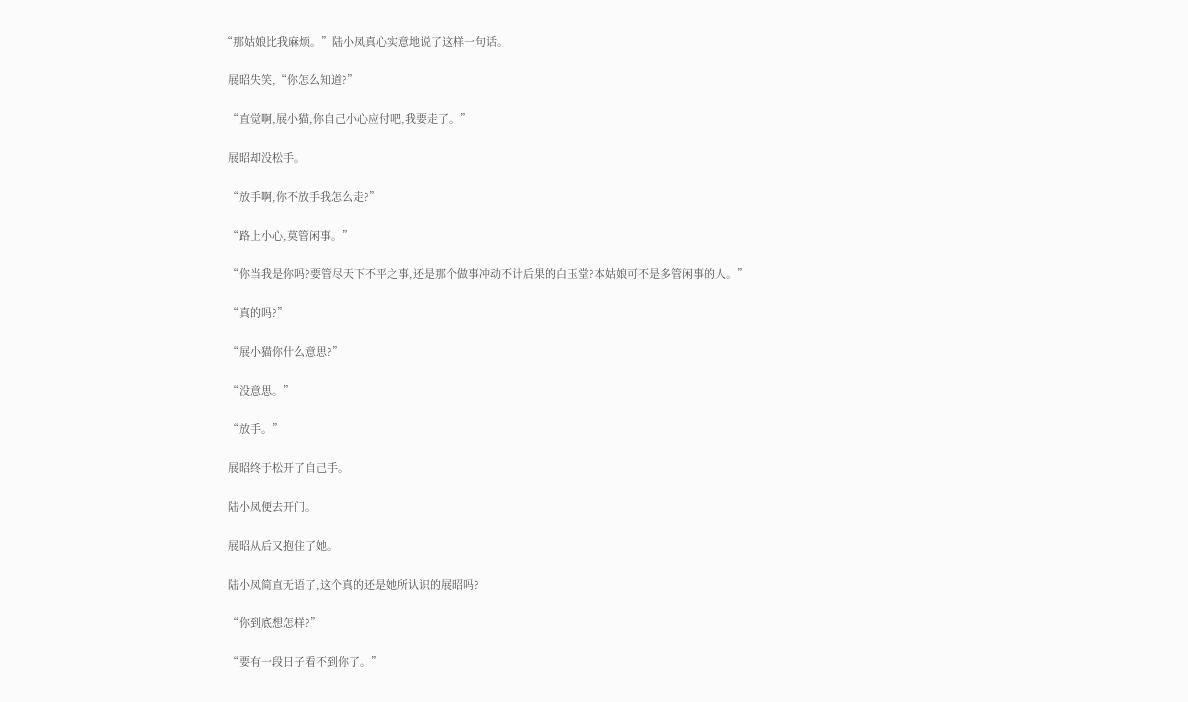“那姑娘比我麻烦。”陆小凤真心实意地说了这样一句话。

  展昭失笑,“你怎么知道?”

  “直觉啊,展小猫,你自己小心应付吧,我要走了。”

  展昭却没松手。

  “放手啊,你不放手我怎么走?”

  “路上小心,莫管闲事。”

  “你当我是你吗?要管尽天下不平之事,还是那个做事冲动不计后果的白玉堂?本姑娘可不是多管闲事的人。”

  “真的吗?”

  “展小猫你什么意思?”

  “没意思。”

  “放手。”

  展昭终于松开了自己手。

  陆小凤便去开门。

  展昭从后又抱住了她。

  陆小凤简直无语了,这个真的还是她所认识的展昭吗?

  “你到底想怎样?”

  “要有一段日子看不到你了。”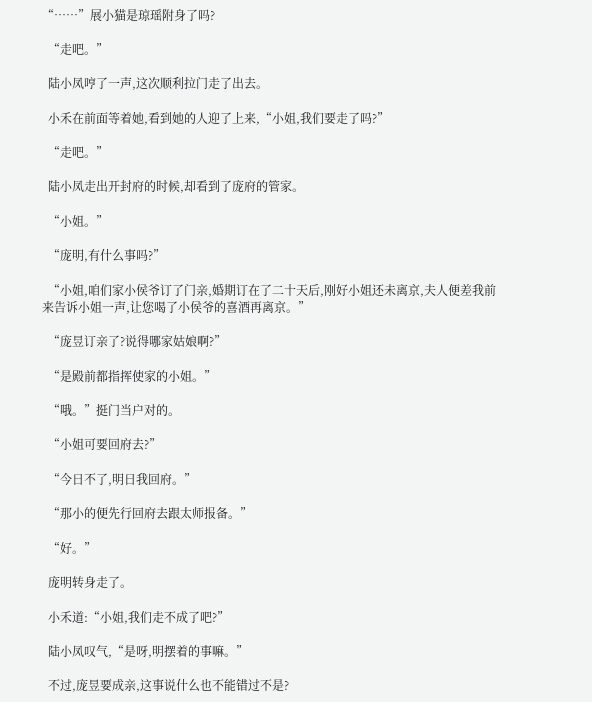“……”展小猫是琼瑶附身了吗?

  “走吧。”

  陆小凤哼了一声,这次顺利拉门走了出去。

  小禾在前面等着她,看到她的人迎了上来,“小姐,我们要走了吗?”

  “走吧。”

  陆小凤走出开封府的时候,却看到了庞府的管家。

  “小姐。”

  “庞明,有什么事吗?”

  “小姐,咱们家小侯爷订了门亲,婚期订在了二十天后,刚好小姐还未离京,夫人便差我前来告诉小姐一声,让您喝了小侯爷的喜酒再离京。”

  “庞昱订亲了?说得哪家姑娘啊?”

  “是殿前都指挥使家的小姐。”

  “哦。”挺门当户对的。

  “小姐可要回府去?”

  “今日不了,明日我回府。”

  “那小的便先行回府去跟太师报备。”

  “好。”

  庞明转身走了。

  小禾道:“小姐,我们走不成了吧?”

  陆小凤叹气,“是呀,明摆着的事嘛。”

  不过,庞昱要成亲,这事说什么也不能错过不是?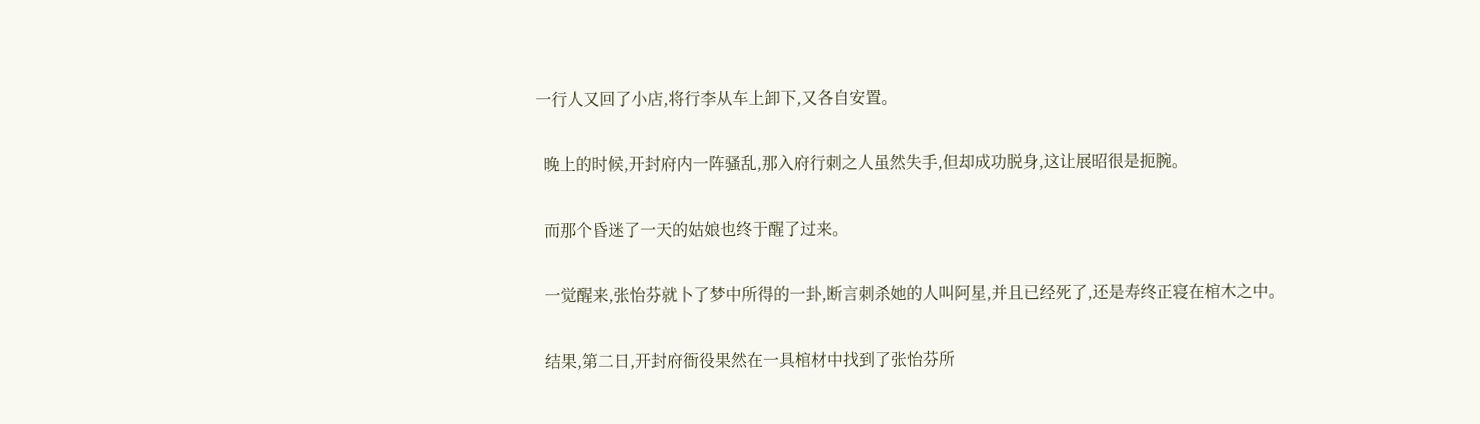一行人又回了小店,将行李从车上卸下,又各自安置。

  晚上的时候,开封府内一阵骚乱,那入府行刺之人虽然失手,但却成功脱身,这让展昭很是扼腕。

  而那个昏迷了一天的姑娘也终于醒了过来。

  一觉醒来,张怡芬就卜了梦中所得的一卦,断言刺杀她的人叫阿星,并且已经死了,还是寿终正寝在棺木之中。

  结果,第二日,开封府衙役果然在一具棺材中找到了张怡芬所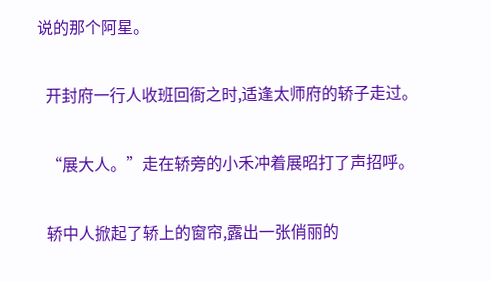说的那个阿星。

  开封府一行人收班回衙之时,适逢太师府的轿子走过。

  “展大人。”走在轿旁的小禾冲着展昭打了声招呼。

  轿中人掀起了轿上的窗帘,露出一张俏丽的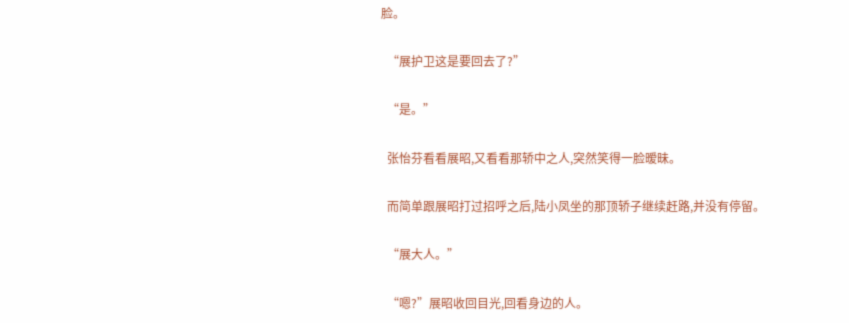脸。

  “展护卫这是要回去了?”

  “是。”

  张怡芬看看展昭,又看看那轿中之人,突然笑得一脸暧昧。

  而简单跟展昭打过招呼之后,陆小凤坐的那顶轿子继续赶路,并没有停留。

  “展大人。”

  “嗯?”展昭收回目光,回看身边的人。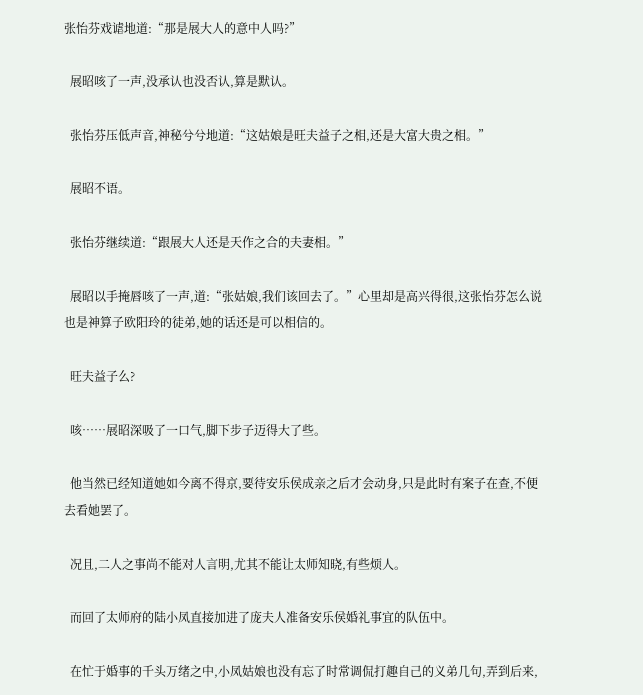张怡芬戏谑地道:“那是展大人的意中人吗?”

  展昭咳了一声,没承认也没否认,算是默认。

  张怡芬压低声音,神秘兮兮地道:“这姑娘是旺夫益子之相,还是大富大贵之相。”

  展昭不语。

  张怡芬继续道:“跟展大人还是天作之合的夫妻相。”

  展昭以手掩唇咳了一声,道:“张姑娘,我们该回去了。”心里却是高兴得很,这张怡芬怎么说也是神算子欧阳玲的徒弟,她的话还是可以相信的。

  旺夫益子么?

  咳……展昭深吸了一口气,脚下步子迈得大了些。

  他当然已经知道她如今离不得京,要待安乐侯成亲之后才会动身,只是此时有案子在查,不便去看她罢了。

  况且,二人之事尚不能对人言明,尤其不能让太师知晓,有些烦人。

  而回了太师府的陆小凤直接加进了庞夫人准备安乐侯婚礼事宜的队伍中。

  在忙于婚事的千头万绪之中,小凤姑娘也没有忘了时常调侃打趣自己的义弟几句,弄到后来,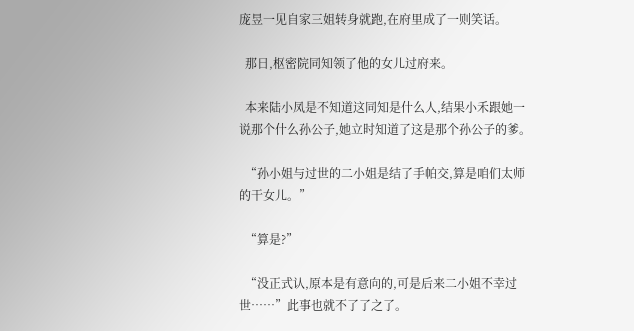庞昱一见自家三姐转身就跑,在府里成了一则笑话。

  那日,枢密院同知领了他的女儿过府来。

  本来陆小凤是不知道这同知是什么人,结果小禾跟她一说那个什么孙公子,她立时知道了这是那个孙公子的爹。

  “孙小姐与过世的二小姐是结了手帕交,算是咱们太师的干女儿。”

  “算是?”

  “没正式认,原本是有意向的,可是后来二小姐不幸过世……”此事也就不了了之了。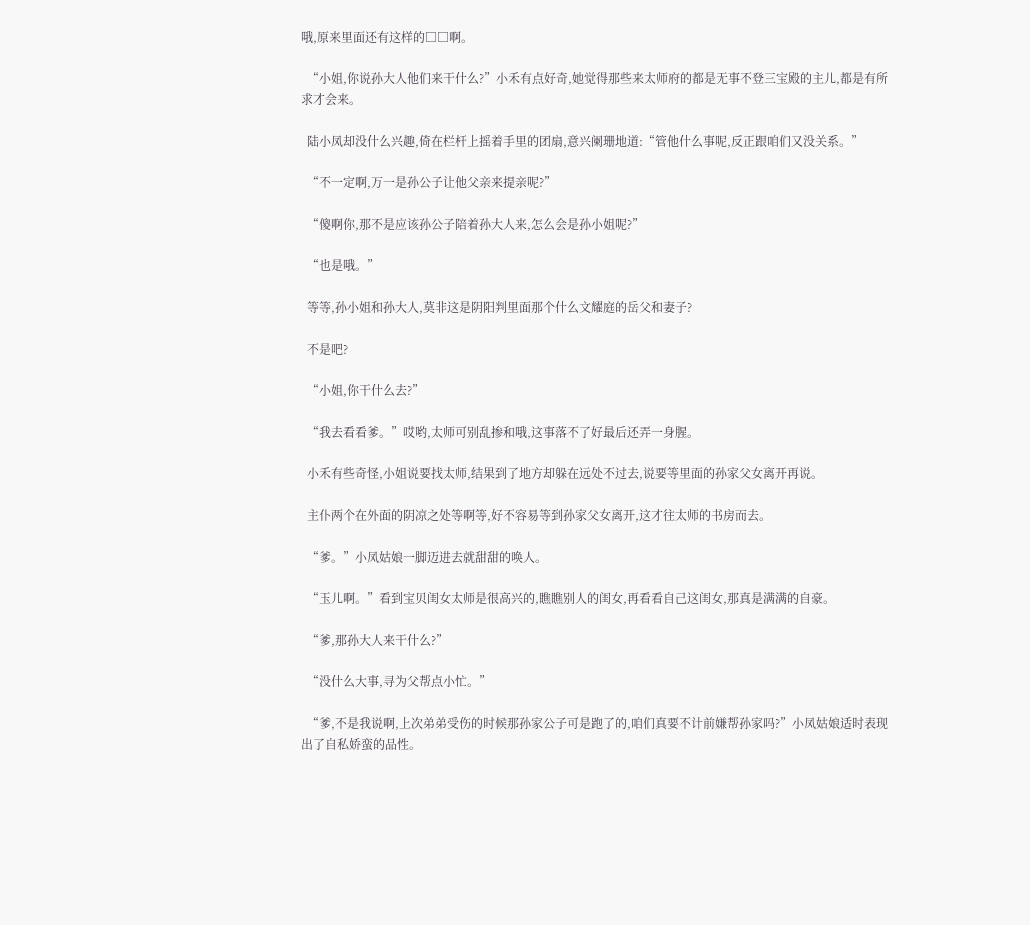哦,原来里面还有这样的□□啊。

  “小姐,你说孙大人他们来干什么?”小禾有点好奇,她觉得那些来太师府的都是无事不登三宝殿的主儿,都是有所求才会来。

  陆小凤却没什么兴趣,倚在栏杆上摇着手里的团扇,意兴阑珊地道:“管他什么事呢,反正跟咱们又没关系。”

  “不一定啊,万一是孙公子让他父亲来提亲呢?”

  “傻啊你,那不是应该孙公子陪着孙大人来,怎么会是孙小姐呢?”

  “也是哦。”

  等等,孙小姐和孙大人,莫非这是阴阳判里面那个什么文耀庭的岳父和妻子?

  不是吧?

  “小姐,你干什么去?”

  “我去看看爹。”哎哟,太师可别乱掺和哦,这事落不了好最后还弄一身腥。

  小禾有些奇怪,小姐说要找太师,结果到了地方却躲在远处不过去,说要等里面的孙家父女离开再说。

  主仆两个在外面的阴凉之处等啊等,好不容易等到孙家父女离开,这才往太师的书房而去。

  “爹。”小凤姑娘一脚迈进去就甜甜的唤人。

  “玉儿啊。”看到宝贝闺女太师是很高兴的,瞧瞧别人的闺女,再看看自己这闺女,那真是满满的自豪。

  “爹,那孙大人来干什么?”

  “没什么大事,寻为父帮点小忙。”

  “爹,不是我说啊,上次弟弟受伤的时候那孙家公子可是跑了的,咱们真要不计前嫌帮孙家吗?”小凤姑娘适时表现出了自私娇蛮的品性。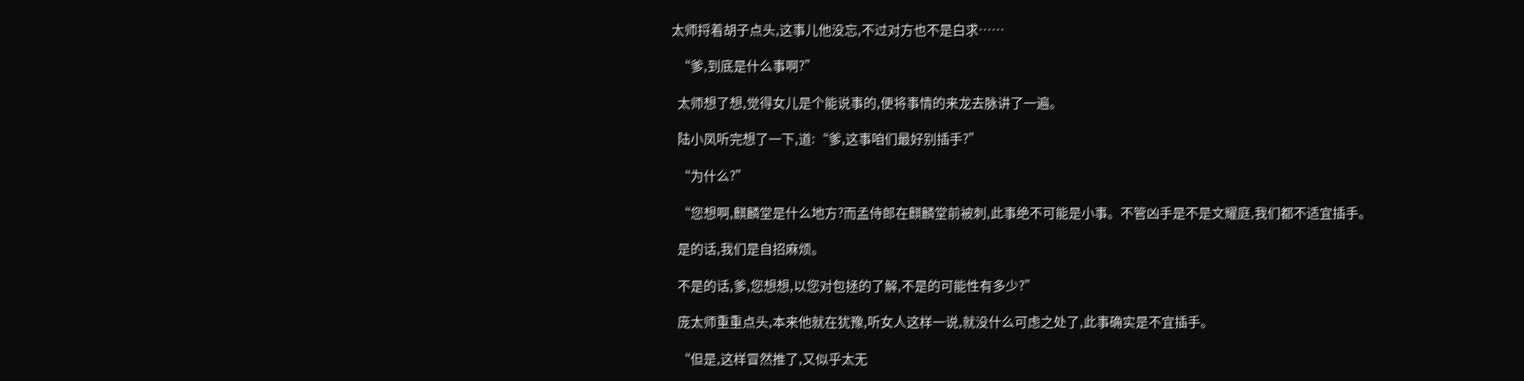太师捋着胡子点头,这事儿他没忘,不过对方也不是白求……

  “爹,到底是什么事啊?”

  太师想了想,觉得女儿是个能说事的,便将事情的来龙去脉讲了一遍。

  陆小凤听完想了一下,道:“爹,这事咱们最好别插手?”

  “为什么?”

  “您想啊,麒麟堂是什么地方?而孟侍郎在麒麟堂前被刺,此事绝不可能是小事。不管凶手是不是文耀庭,我们都不适宜插手。

  是的话,我们是自招麻烦。

  不是的话,爹,您想想,以您对包拯的了解,不是的可能性有多少?”

  庞太师重重点头,本来他就在犹豫,听女人这样一说,就没什么可虑之处了,此事确实是不宜插手。

  “但是,这样冒然推了,又似乎太无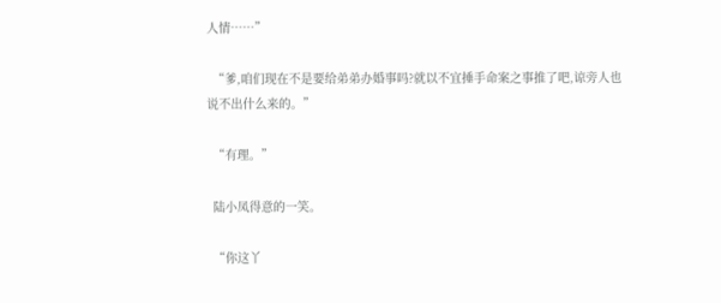人情……”

  “爹,咱们现在不是要给弟弟办婚事吗?就以不宜捶手命案之事推了吧,谅旁人也说不出什么来的。”

  “有理。”

  陆小凤得意的一笑。

  “你这丫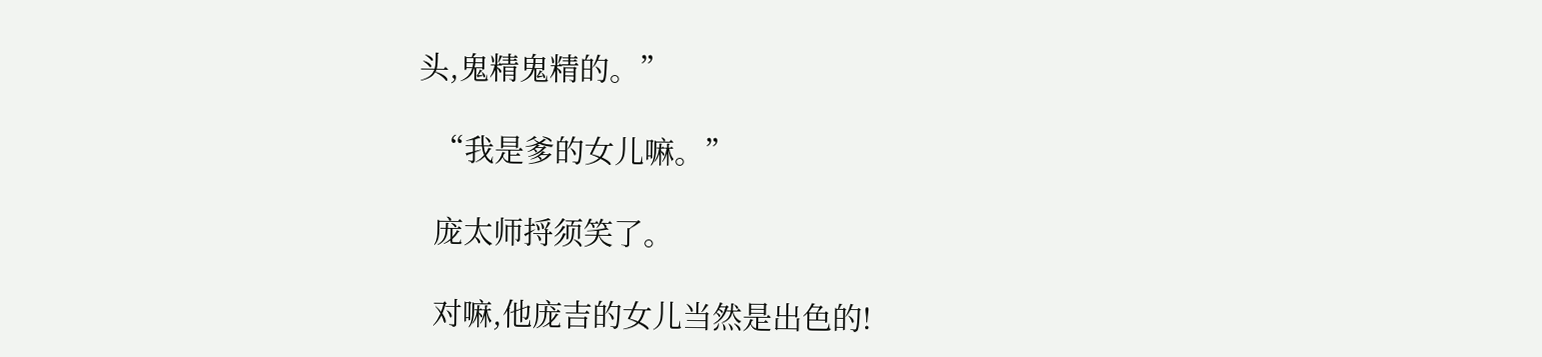头,鬼精鬼精的。”

  “我是爹的女儿嘛。”

  庞太师捋须笑了。

  对嘛,他庞吉的女儿当然是出色的!